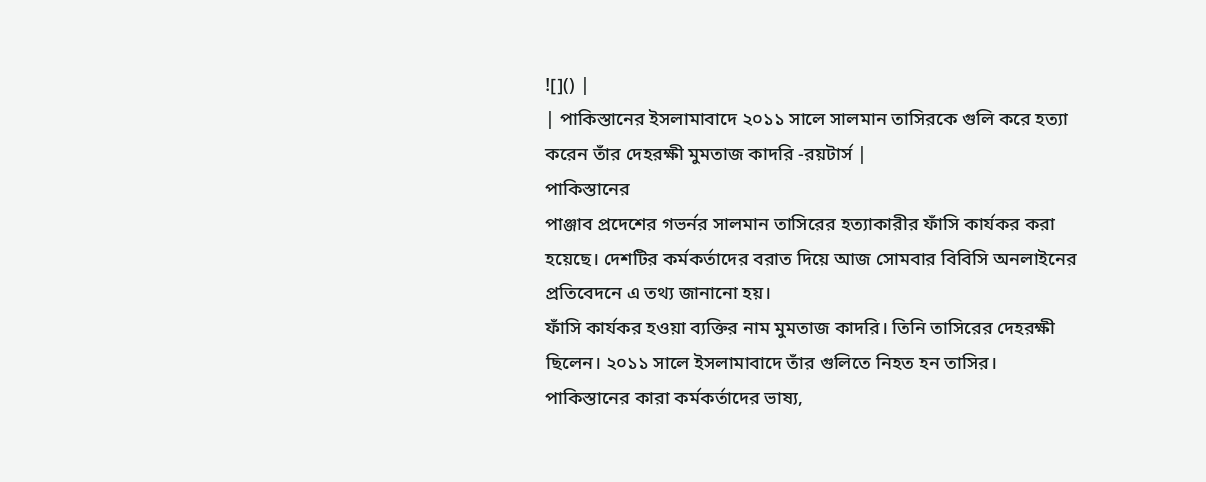![]() |
| পাকিস্তানের ইসলামাবাদে ২০১১ সালে সালমান তাসিরকে গুলি করে হত্যা করেন তাঁর দেহরক্ষী মুমতাজ কাদরি -রয়টার্স |
পাকিস্তানের
পাঞ্জাব প্রদেশের গভর্নর সালমান তাসিরের হত্যাকারীর ফাঁসি কার্যকর করা
হয়েছে। দেশটির কর্মকর্তাদের বরাত দিয়ে আজ সোমবার বিবিসি অনলাইনের
প্রতিবেদনে এ তথ্য জানানো হয়।
ফাঁসি কার্যকর হওয়া ব্যক্তির নাম মুমতাজ কাদরি। তিনি তাসিরের দেহরক্ষী ছিলেন। ২০১১ সালে ইসলামাবাদে তাঁর গুলিতে নিহত হন তাসির।
পাকিস্তানের কারা কর্মকর্তাদের ভাষ্য,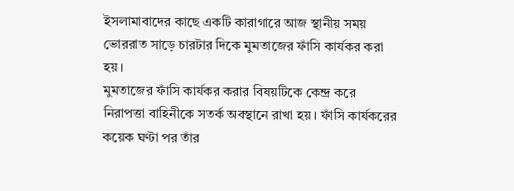ইসলামাবাদের কাছে একটি কারাগারে আজ স্থানীয় সময় ভোররাত সাড়ে চারটার দিকে মুমতাজের ফাঁসি কার্যকর করা হয়।
মুমতাজের ফাঁসি কার্যকর করার বিষয়টিকে কেন্দ্র করে নিরাপত্তা বাহিনীকে সতর্ক অবস্থানে রাখা হয়। ফাঁসি কার্যকরের কয়েক ঘণ্টা পর তাঁর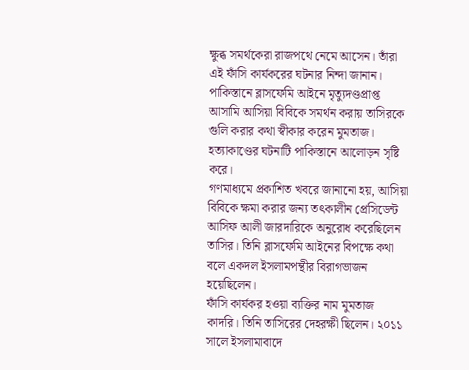ক্ষুব্ধ সমর্থকেরা রাজপথে নেমে আসেন। তাঁরা এই ফাঁসি কার্যকরের ঘটনার নিন্দা জানান।
পাকিস্তানে ব্লাসফেমি আইনে মৃত্যুদণ্ডপ্রাপ্ত আসামি আসিয়া বিবিকে সমর্থন করায় তাসিরকে গুলি করার কথা স্বীকার করেন মুমতাজ। হত্যাকাণ্ডের ঘটনাটি পাকিস্তানে আলোড়ন সৃষ্টি করে।
গণমাধ্যমে প্রকাশিত খবরে জানানো হয়, আসিয়া বিবিকে ক্ষমা করার জন্য তৎকালীন প্রেসিডেন্ট আসিফ আলী জারদারিকে অনুরোধ করেছিলেন তাসির। তিনি ব্লাসফেমি আইনের বিপক্ষে কথা বলে একদল ইসলামপন্থীর বিরাগভাজন হয়েছিলেন।
ফাঁসি কার্যকর হওয়া ব্যক্তির নাম মুমতাজ কাদরি। তিনি তাসিরের দেহরক্ষী ছিলেন। ২০১১ সালে ইসলামাবাদে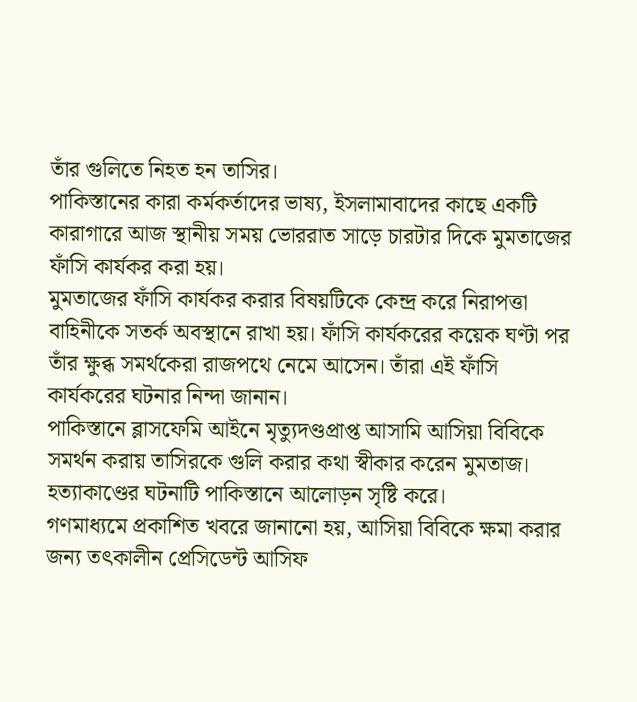তাঁর গুলিতে নিহত হন তাসির।
পাকিস্তানের কারা কর্মকর্তাদের ভাষ্য, ইসলামাবাদের কাছে একটি কারাগারে আজ স্থানীয় সময় ভোররাত সাড়ে চারটার দিকে মুমতাজের ফাঁসি কার্যকর করা হয়।
মুমতাজের ফাঁসি কার্যকর করার বিষয়টিকে কেন্দ্র করে নিরাপত্তা বাহিনীকে সতর্ক অবস্থানে রাখা হয়। ফাঁসি কার্যকরের কয়েক ঘণ্টা পর তাঁর ক্ষুব্ধ সমর্থকেরা রাজপথে নেমে আসেন। তাঁরা এই ফাঁসি কার্যকরের ঘটনার নিন্দা জানান।
পাকিস্তানে ব্লাসফেমি আইনে মৃত্যুদণ্ডপ্রাপ্ত আসামি আসিয়া বিবিকে সমর্থন করায় তাসিরকে গুলি করার কথা স্বীকার করেন মুমতাজ। হত্যাকাণ্ডের ঘটনাটি পাকিস্তানে আলোড়ন সৃষ্টি করে।
গণমাধ্যমে প্রকাশিত খবরে জানানো হয়, আসিয়া বিবিকে ক্ষমা করার জন্য তৎকালীন প্রেসিডেন্ট আসিফ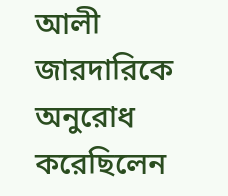আলী জারদারিকে অনুরোধ করেছিলেন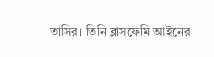তাসির। তিনি ব্লাসফেমি আইনের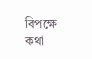বিপক্ষে কথা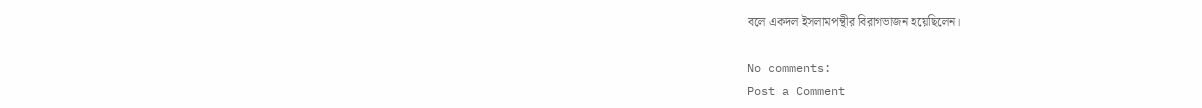বলে একদল ইসলামপন্থীর বিরাগভাজন হয়েছিলেন।

No comments:
Post a Comment